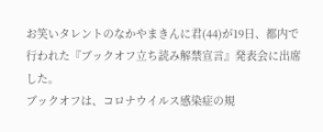お笑いタレントのなかやまきんに君(44)が19日、都内で行われた『ブックオフ立ち読み解禁宣言』発表会に出席した。
ブックオフは、コロナウイルス感染症の規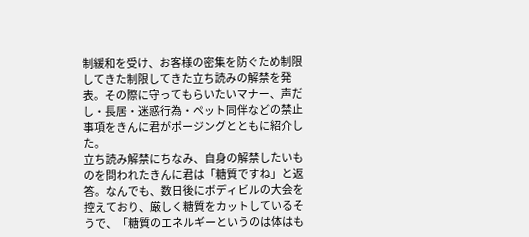制緩和を受け、お客様の密集を防ぐため制限してきた制限してきた立ち読みの解禁を発表。その際に守ってもらいたいマナー、声だし・長居・迷惑行為・ペット同伴などの禁止事項をきんに君がポージングとともに紹介した。
立ち読み解禁にちなみ、自身の解禁したいものを問われたきんに君は「糖質ですね」と返答。なんでも、数日後にボディビルの大会を控えており、厳しく糖質をカットしているそうで、「糖質のエネルギーというのは体はも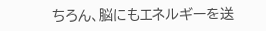ちろん、脳にもエネルギーを送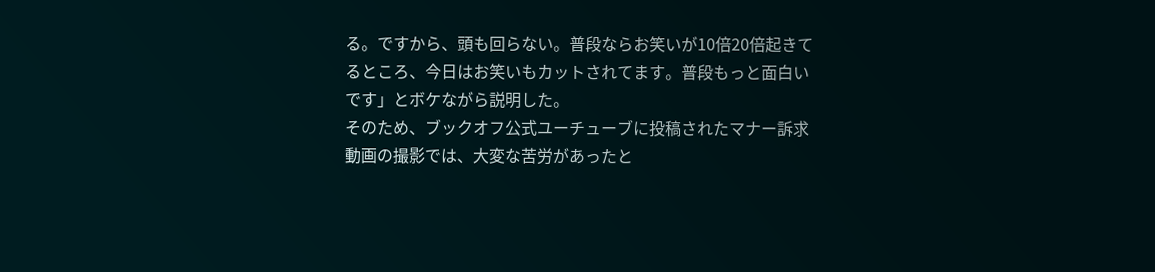る。ですから、頭も回らない。普段ならお笑いが10倍20倍起きてるところ、今日はお笑いもカットされてます。普段もっと面白いです」とボケながら説明した。
そのため、ブックオフ公式ユーチューブに投稿されたマナー訴求動画の撮影では、大変な苦労があったと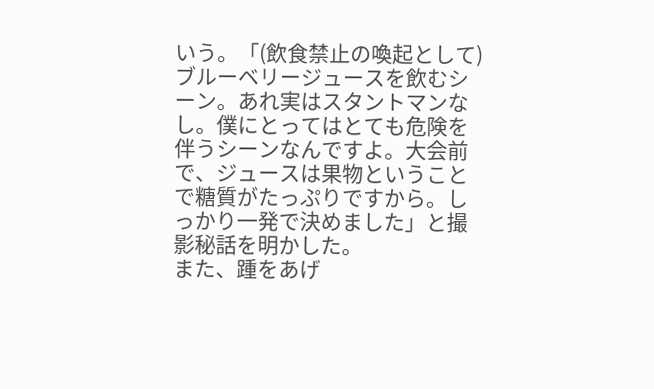いう。「(飲食禁止の喚起として)ブルーベリージュースを飲むシーン。あれ実はスタントマンなし。僕にとってはとても危険を伴うシーンなんですよ。大会前で、ジュースは果物ということで糖質がたっぷりですから。しっかり一発で決めました」と撮影秘話を明かした。
また、踵をあげ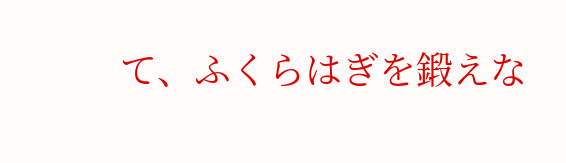て、ふくらはぎを鍛えな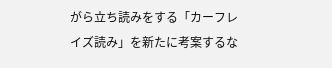がら立ち読みをする「カーフレイズ読み」を新たに考案するな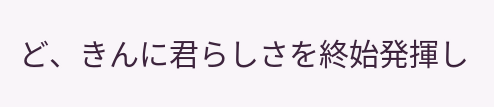ど、きんに君らしさを終始発揮し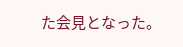た会見となった。